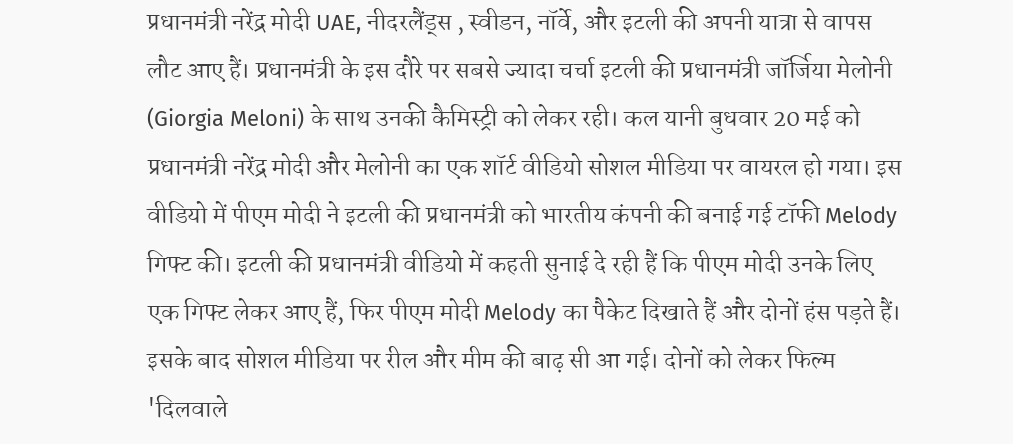प्रधानमंत्री नरेंद्र मोदी UAE, नीदरलैंड्स , स्वीडन, नॉर्वे, और इटली की अपनी यात्रा से वापस लौट आए हैं। प्रधानमंत्री के इस दौरे पर सबसे ज्यादा चर्चा इटली की प्रधानमंत्री जॉर्जिया मेलोनी (Giorgia Meloni) के साथ उनकी कैमिस्ट्री को लेकर रही। कल यानी बुधवार 20 मई को प्रधानमंत्री नरेंद्र मोदी और मेलोनी का एक शॉर्ट वीडियो सोशल मीडिया पर वायरल हो गया। इस वीडियो में पीएम मोदी ने इटली की प्रधानमंत्री को भारतीय कंपनी की बनाई गई टॉफी Melody गिफ्ट की। इटली की प्रधानमंत्री वीडियो में कहती सुनाई दे रही हैं कि पीएम मोदी उनके लिए एक गिफ्ट लेकर आए हैं, फिर पीएम मोदी Melody का पैकेट दिखाते हैं और दोनों हंस पड़ते हैं। इसके बाद सोशल मीडिया पर रील और मीम की बाढ़ सी आ गई। दोनों को लेकर फिल्म 'दिलवाले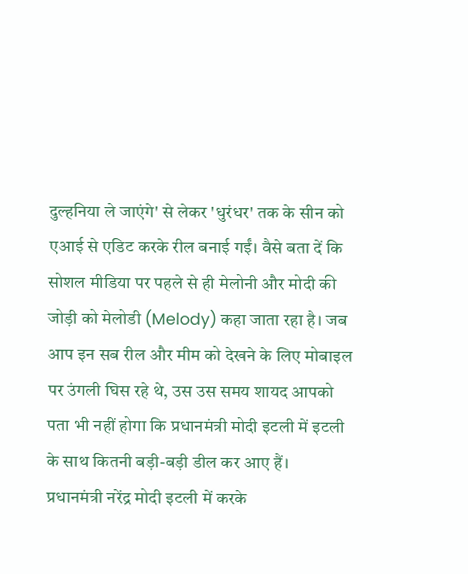दुल्हनिया ले जाएंगे' से लेकर 'धुरंधर' तक के सीन को एआई से एडिट करके रील बनाई गईं। वैसे बता दें कि सोशल मीडिया पर पहले से ही मेलोनी और मोदी की जोड़ी को मेलोडी (Melody) कहा जाता रहा है। जब आप इन सब रील और मीम को देखने के लिए मोबाइल पर उंगली घिस रहे थे, उस उस समय शायद आपको पता भी नहीं होगा कि प्रधानमंत्री मोदी इटली में इटली के साथ कितनी बड़ी-बड़ी डील कर आए हैं।
प्रधानमंत्री नरेंद्र मोदी इटली में करके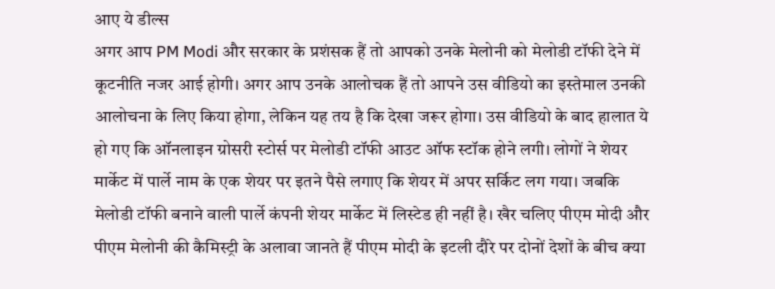आए ये डील्स
अगर आप PM Modi और सरकार के प्रशंसक हैं तो आपको उनके मेलोनी को मेलोडी टॉफी देने में कूटनीति नजर आई होगी। अगर आप उनके आलोचक हैं तो आपने उस वीडियो का इस्तेमाल उनकी आलोचना के लिए किया होगा, लेकिन यह तय है कि देखा जरूर होगा। उस वीडियो के बाद हालात ये हो गए कि ऑनलाइन ग्रोसरी स्टोर्स पर मेलोडी टॉफी आउट ऑफ स्टॉक होने लगी। लोगों ने शेयर मार्केट में पार्ले नाम के एक शेयर पर इतने पैसे लगाए कि शेयर में अपर सर्किट लग गया। जबकि मेलोडी टॉफी बनाने वाली पार्ले कंपनी शेयर मार्केट में लिस्टेड ही नहीं है। खैर चलिए पीएम मोदी और पीएम मेलोनी की कैमिस्ट्री के अलावा जानते हैं पीएम मोदी के इटली दौरे पर दोनों देशों के बीच क्या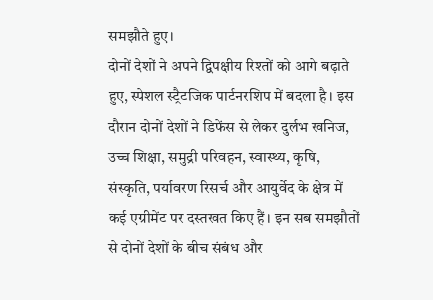समझौते हुए।
दोनों देशों ने अपने द्विपक्षीय रिश्तों को आगे बढ़ाते हुए, स्पेशल स्ट्रैटजिक पार्टनरशिप में बदला है। इस दौरान दोनों देशों ने डिफेंस से लेकर दुर्लभ खनिज, उच्च शिक्षा, समुद्री परिवहन, स्वास्थ्य, कृषि, संस्कृति, पर्यावरण रिसर्च और आयुर्वेद के क्षेत्र में कई एग्रीमेंट पर दस्तखत किए हैं। इन सब समझौतों से दोनों देशों के बीच संबंध और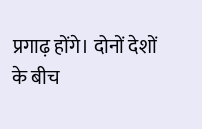प्रगाढ़ होंगे। दोनों देशों के बीच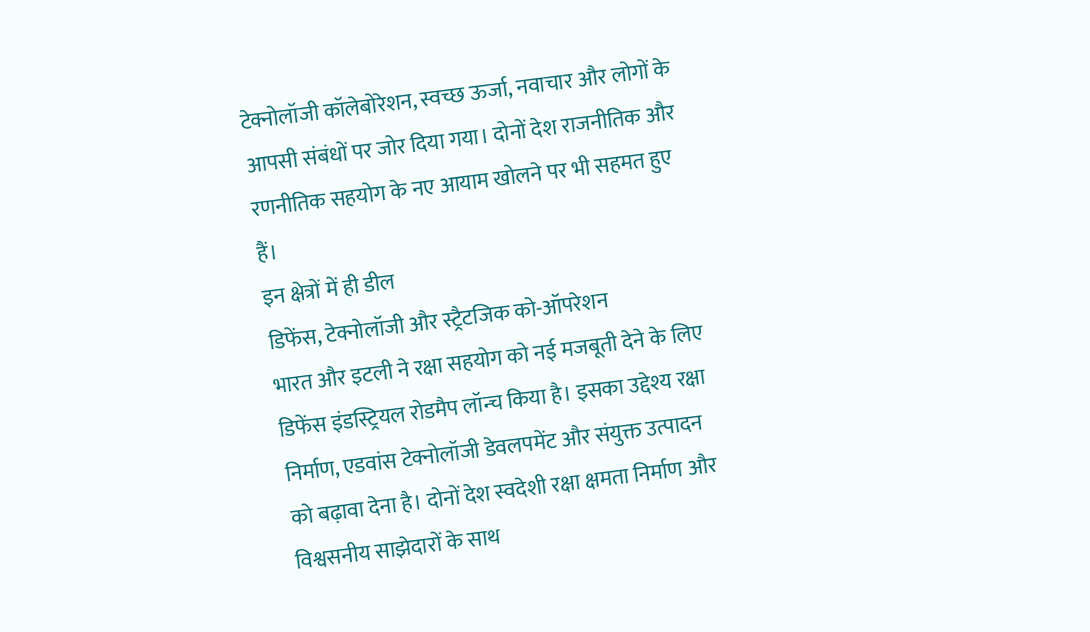टेक्नोलॉजी कॉलेबोरेशन, स्वच्छ ऊर्जा, नवाचार और लोगों के आपसी संबंधों पर जोर दिया गया। दोनों देश राजनीतिक और रणनीतिक सहयोग के नए आयाम खोलने पर भी सहमत हुए हैं।
इन क्षेत्रों में ही डील
डिफेंस, टेक्नोलॉजी और स्ट्रैटजिक को-ऑपरेशन
भारत और इटली ने रक्षा सहयोग को नई मजबूती देने के लिए डिफेंस इंडस्ट्रियल रोडमैप लॉन्च किया है। इसका उद्देश्य रक्षा निर्माण, एडवांस टेक्नोलॉजी डेवलपमेंट और संयुक्त उत्पादन को बढ़ावा देना है। दोनों देश स्वदेशी रक्षा क्षमता निर्माण और विश्वसनीय साझेदारों के साथ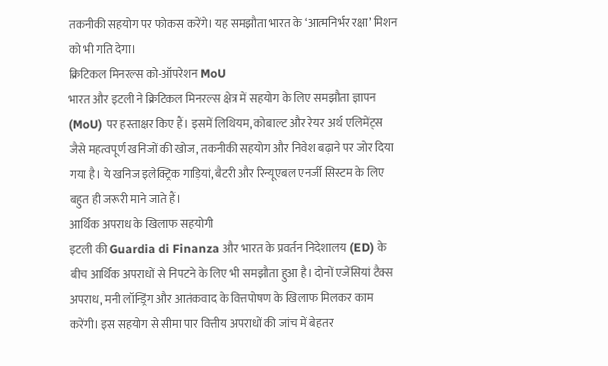तकनीकी सहयोग पर फोकस करेंगे। यह समझौता भारत के ‘आत्मनिर्भर रक्षा’ मिशन को भी गति देगा।
क्रिटिकल मिनरल्स को-ऑपरेशन MoU
भारत और इटली ने क्रिटिकल मिनरल्स क्षेत्र में सहयोग के लिए समझौता ज्ञापन (MoU) पर हस्ताक्षर किए हैं। इसमें लिथियम, कोबाल्ट और रेयर अर्थ एलिमेंट्स जैसे महत्वपूर्ण खनिजों की खोज, तकनीकी सहयोग और निवेश बढ़ाने पर जोर दिया गया है। ये खनिज इलेक्ट्रिक गाड़ियां, बैटरी और रिन्यूएबल एनर्जी सिस्टम के लिए बहुत ही जरूरी माने जाते हैं।
आर्थिक अपराध के खिलाफ सहयोगी
इटली की Guardia di Finanza और भारत के प्रवर्तन निदेशालय (ED) के बीच आर्थिक अपराधों से निपटने के लिए भी समझौता हुआ है। दोनों एजेंसियां टैक्स अपराध, मनी लॉन्ड्रिंग और आतंकवाद के वित्तपोषण के खिलाफ मिलकर काम करेंगी। इस सहयोग से सीमा पार वित्तीय अपराधों की जांच में बेहतर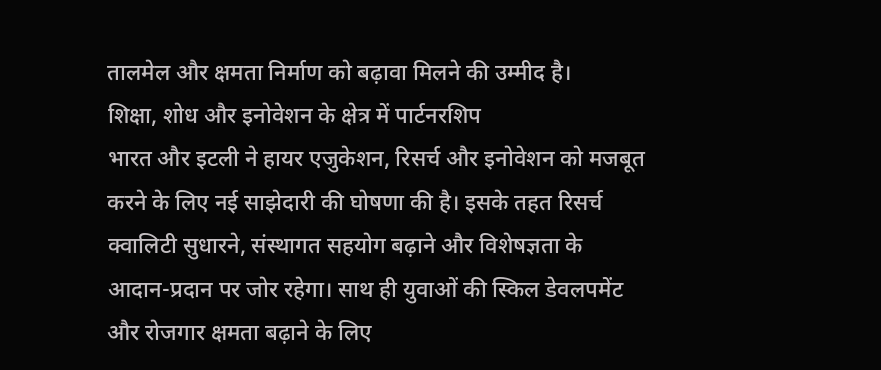तालमेल और क्षमता निर्माण को बढ़ावा मिलने की उम्मीद है।
शिक्षा, शोध और इनोवेशन के क्षेत्र में पार्टनरशिप
भारत और इटली ने हायर एजुकेशन, रिसर्च और इनोवेशन को मजबूत करने के लिए नई साझेदारी की घोषणा की है। इसके तहत रिसर्च क्वालिटी सुधारने, संस्थागत सहयोग बढ़ाने और विशेषज्ञता के आदान-प्रदान पर जोर रहेगा। साथ ही युवाओं की स्किल डेवलपमेंट और रोजगार क्षमता बढ़ाने के लिए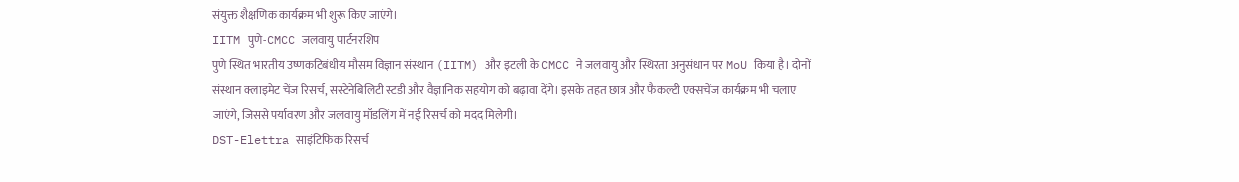संयुक्त शैक्षणिक कार्यक्रम भी शुरू किए जाएंगे।
IITM पुणे-CMCC जलवायु पार्टनरशिप
पुणे स्थित भारतीय उष्णकटिबंधीय मौसम विज्ञान संस्थान (IITM) और इटली के CMCC ने जलवायु और स्थिरता अनुसंधान पर MoU किया है। दोनों संस्थान क्लाइमेट चेंज रिसर्च, सस्टेनेबिलिटी स्टडी और वैज्ञानिक सहयोग को बढ़ावा देंगे। इसके तहत छात्र और फैकल्टी एक्सचेंज कार्यक्रम भी चलाए जाएंगे, जिससे पर्यावरण और जलवायु मॉडलिंग में नई रिसर्च को मदद मिलेगी।
DST-Elettra साइंटिफिक रिसर्च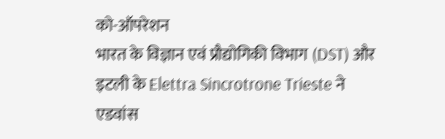को-ऑपरेशन
भारत के विज्ञान एवं प्रौद्योगिकी विभाग (DST) और इटली के Elettra Sincrotrone Trieste ने एडवांस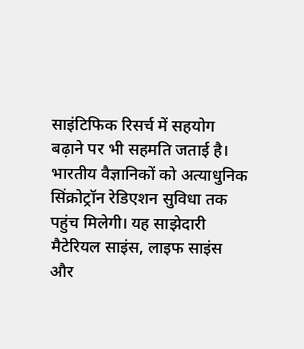साइंटिफिक रिसर्च में सहयोग बढ़ाने पर भी सहमति जताई है। भारतीय वैज्ञानिकों को अत्याधुनिक सिंक्रोट्रॉन रेडिएशन सुविधा तक पहुंच मिलेगी। यह साझेदारी मैटेरियल साइंस, लाइफ साइंस और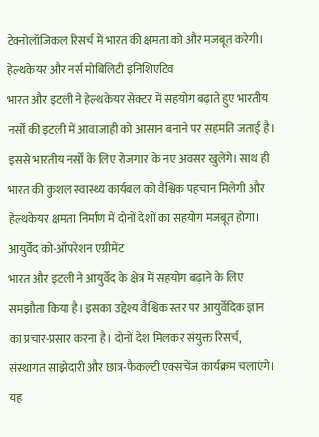टेक्नोलॉजिकल रिसर्च में भारत की क्षमता को और मजबूत करेगी।
हेल्थकेयर और नर्स मोबिलिटी इनिशिएटिव
भारत और इटली ने हेल्थकेयर सेक्टर में सहयोग बढ़ाते हुए भारतीय नर्सों की इटली में आवाजाही को आसान बनाने पर सहमति जताई है। इससे भारतीय नर्सों के लिए रोजगार के नए अवसर खुलेंगे। साथ ही भारत की कुशल स्वास्थ्य कार्यबल को वैश्विक पहचान मिलेगी और हेल्थकेयर क्षमता निर्माण में दोनों देशों का सहयोग मजबूत होगा।
आयुर्वेद को-ऑपरेशन एग्रीमेंट
भारत और इटली ने आयुर्वेद के क्षेत्र में सहयोग बढ़ाने के लिए समझौता किया है। इसका उद्देश्य वैश्विक स्तर पर आयुर्वेदिक ज्ञान का प्रचार-प्रसार करना है। दोनों देश मिलकर संयुक्त रिसर्च, संस्थागत साझेदारी और छात्र-फैकल्टी एक्सचेंज कार्यक्रम चलाएंगे। यह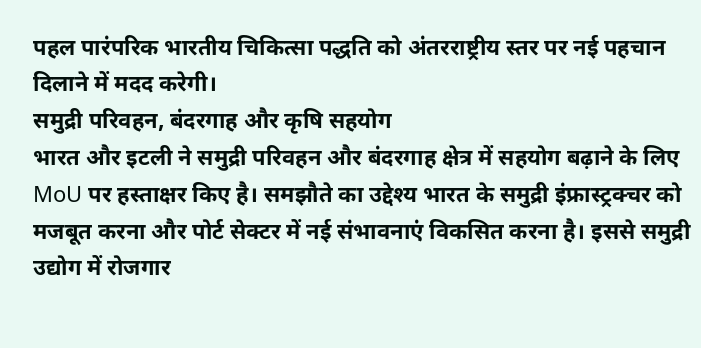पहल पारंपरिक भारतीय चिकित्सा पद्धति को अंतरराष्ट्रीय स्तर पर नई पहचान दिलाने में मदद करेगी।
समुद्री परिवहन, बंदरगाह और कृषि सहयोग
भारत और इटली ने समुद्री परिवहन और बंदरगाह क्षेत्र में सहयोग बढ़ाने के लिए MoU पर हस्ताक्षर किए है। समझौते का उद्देश्य भारत के समुद्री इंफ्रास्ट्रक्चर को मजबूत करना और पोर्ट सेक्टर में नई संभावनाएं विकसित करना है। इससे समुद्री उद्योग में रोजगार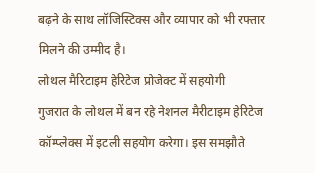बढ़ने के साथ लॉजिस्टिक्स और व्यापार को भी रफ्तार मिलने की उम्मीद है।
लोथल मैरिटाइम हेरिटेज प्रोजेक्ट में सहयोगी
गुजरात के लोथल में बन रहे नेशनल मैरीटाइम हेरिटेज कॉम्प्लेक्स में इटली सहयोग करेगा। इस समझौते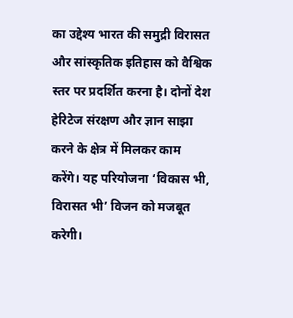का उद्देश्य भारत की समुद्री विरासत और सांस्कृतिक इतिहास को वैश्विक स्तर पर प्रदर्शित करना है। दोनों देश हेरिटेज संरक्षण और ज्ञान साझा करने के क्षेत्र में मिलकर काम करेंगे। यह परियोजना ‘विकास भी, विरासत भी’ विजन को मजबूत करेगी।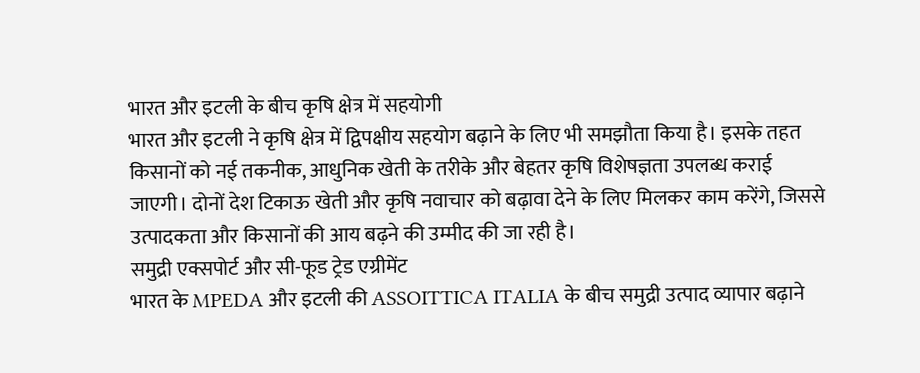भारत और इटली के बीच कृषि क्षेत्र में सहयोगी
भारत और इटली ने कृषि क्षेत्र में द्विपक्षीय सहयोग बढ़ाने के लिए भी समझौता किया है। इसके तहत किसानों को नई तकनीक, आधुनिक खेती के तरीके और बेहतर कृषि विशेषज्ञता उपलब्ध कराई जाएगी। दोनों देश टिकाऊ खेती और कृषि नवाचार को बढ़ावा देने के लिए मिलकर काम करेंगे, जिससे उत्पादकता और किसानों की आय बढ़ने की उम्मीद की जा रही है।
समुद्री एक्सपोर्ट और सी-फूड ट्रेड एग्रीमेंट
भारत के MPEDA और इटली की ASSOITTICA ITALIA के बीच समुद्री उत्पाद व्यापार बढ़ाने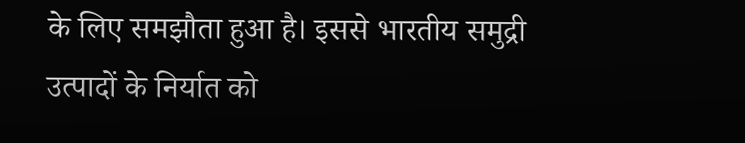के लिए समझौता हुआ है। इससे भारतीय समुद्री उत्पादों के निर्यात को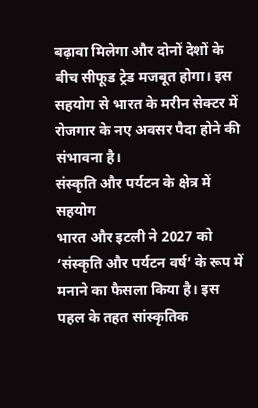बढ़ावा मिलेगा और दोनों देशों के बीच सीफूड ट्रेड मजबूत होगा। इस सहयोग से भारत के मरीन सेक्टर में रोजगार के नए अवसर पैदा होने की संभावना है।
संस्कृति और पर्यटन के क्षेत्र में सहयोग
भारत और इटली ने 2027 को ‘संस्कृति और पर्यटन वर्ष’ के रूप में मनाने का फैसला किया है। इस पहल के तहत सांस्कृतिक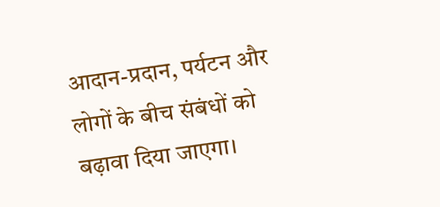आदान-प्रदान, पर्यटन और लोगों के बीच संबंधों को बढ़ावा दिया जाएगा।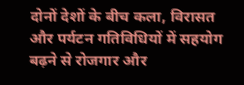दोनों देशों के बीच कला, विरासत और पर्यटन गतिविधियों में सहयोग बढ़ने से रोजगार और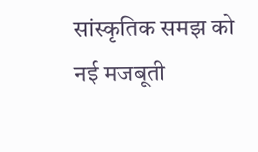सांस्कृतिक समझ को नई मजबूती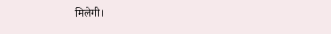मिलेगी।